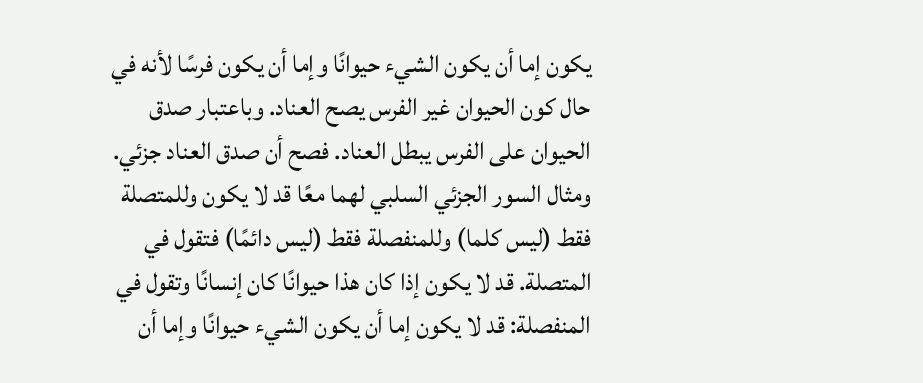يكون إما أن يكون الشيء حيوانًا وإما أن يكون فرسًا لأنه في حال كون الحيوان غير الفرس يصح العناد. وباعتبار صدق الحيوان على الفرس يبطل العناد. فصح أن صدق العناد جزئي.
ومثال السور الجزئي السلبي لهما معًا قد لا يكون وللمتصلة فقط (ليس كلما) وللمنفصلة فقط (ليس دائمًا) فتقول في المتصلة. قد لا يكون إذا كان هذا حيوانًا كان إنسانًا وتقول في المنفصلة: قد لا يكون إما أن يكون الشيء حيوانًا وإما أن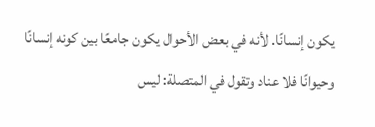يكون إنسانًا. لأنه في بعض الأحوال يكون جامعًا بين كونه إنسانًا وحيوانًا فلا عناد وتقول في المتصلة: ليس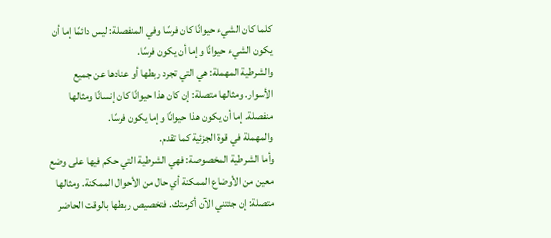كلما كان الشيء حيوانًا كان فرسًا وفي المنفصلة: ليس دائمًا إما أن يكون الشيء حيوانًا وإما أن يكون فرسًا.
والشرطية المهملة: هي التي تجرد ربطها أو عنادها عن جميع الأسوار. ومثالها متصلة: إن كان هذا حيوانًا كان إنسانًا ومثالها منفصلة. إما أن يكون هذا حيوانًا وإما يكون فرسًا.
والمهملة في قوة الجزئية كما تقدم.
وأما الشرطية المخصوصة: فهي الشرطية التي حكم فيها على وضع معين من الأوضاع الممكنة أي حال من الأحوال الممكنة. ومثالها متصلة: إن جئتني الآن أكرمتك. فتخصيص ربطها بالوقت الحاضر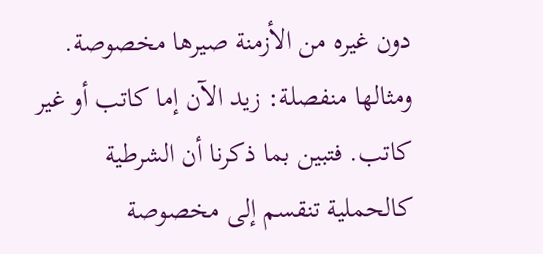دون غيره من الأزمنة صيرها مخصوصة.
ومثالها منفصلة: زيد الآن إما كاتب أو غير كاتب. فتبين بما ذكرنا أن الشرطية كالحملية تنقسم إلى مخصوصة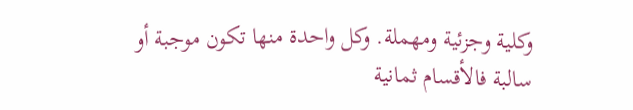وكلية وجزئية ومهملة. وكل واحدة منها تكون موجبة أو سالبة فالأقسام ثمانية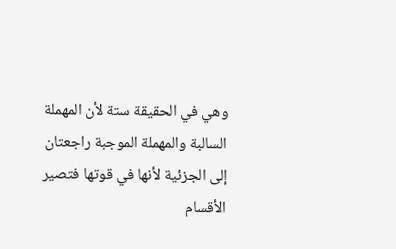وهي في الحقيقة ستة لأن المهملة السالبة والمهملة الموجبة راجعتان إلى الجزئية لأنها في قوتها فتصير الأقسام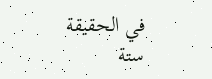في الحقيقة ستة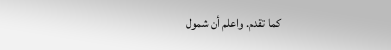كما تقدم. واعلم أن شمول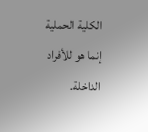الكلية الحملية إنما هو للأفراد الداخلة.